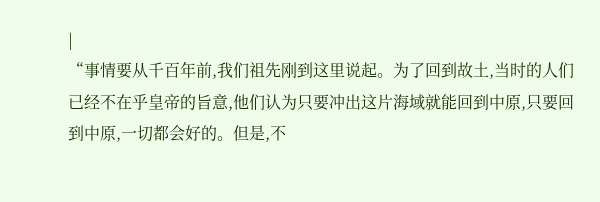|
“事情要从千百年前,我们祖先刚到这里说起。为了回到故土,当时的人们已经不在乎皇帝的旨意,他们认为只要冲出这片海域就能回到中原,只要回到中原,一切都会好的。但是,不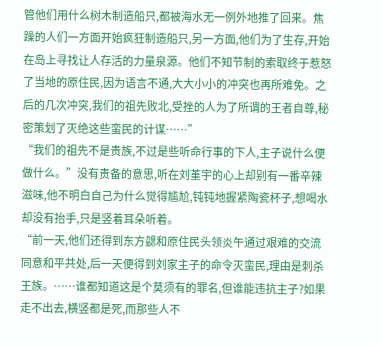管他们用什么树木制造船只,都被海水无一例外地推了回来。焦躁的人们一方面开始疯狂制造船只,另一方面,他们为了生存,开始在岛上寻找让人存活的力量泉源。他们不知节制的索取终于惹怒了当地的原住民,因为语言不通,大大小小的冲突也再所难免。之后的几次冲突,我们的祖先败北,受挫的人为了所谓的王者自尊,秘密策划了灭绝这些蛮民的计谋……”
“我们的祖先不是贵族,不过是些听命行事的下人,主子说什么便做什么。”没有责备的意思,听在刘堇宇的心上却别有一番辛辣滋味,他不明白自己为什么觉得尴尬,钝钝地握紧陶瓷杯子,想喝水却没有抬手,只是竖着耳朵听着。
“前一天,他们还得到东方勰和原住民头领炎午通过艰难的交流同意和平共处,后一天便得到刘家主子的命令灭蛮民,理由是刺杀王族。……谁都知道这是个莫须有的罪名,但谁能违抗主子?如果走不出去,横竖都是死,而那些人不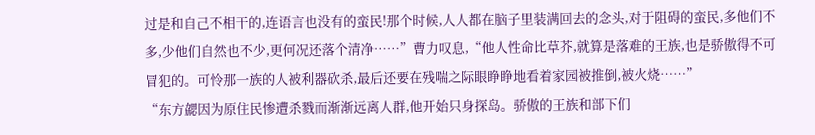过是和自己不相干的,连语言也没有的蛮民!那个时候,人人都在脑子里装满回去的念头,对于阻碍的蛮民,多他们不多,少他们自然也不少,更何况还落个清净……”曹力叹息,“他人性命比草芥,就算是落难的王族,也是骄傲得不可冒犯的。可怜那一族的人被利器砍杀,最后还要在残喘之际眼睁睁地看着家园被推倒,被火烧……”
“东方勰因为原住民惨遭杀戮而渐渐远离人群,他开始只身探岛。骄傲的王族和部下们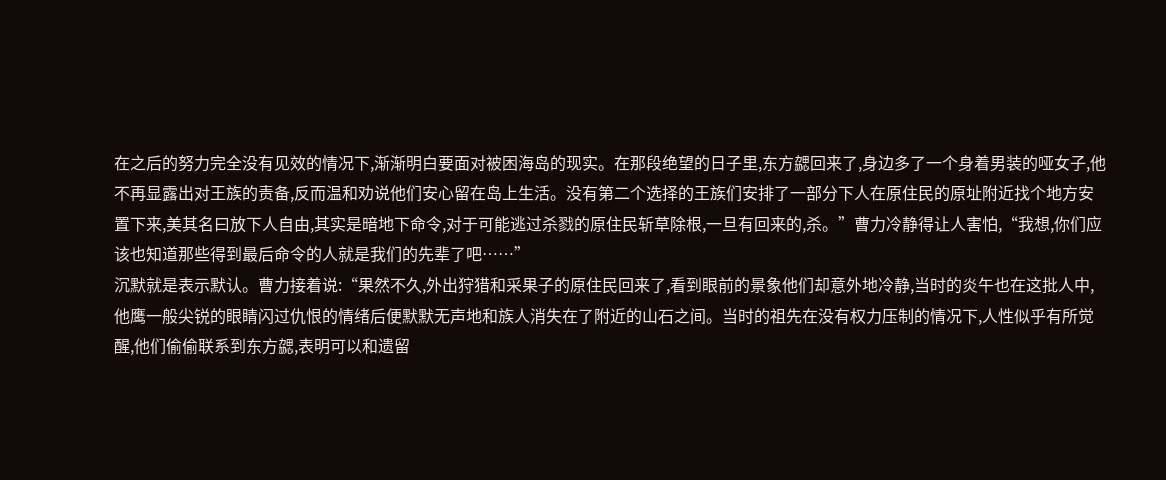在之后的努力完全没有见效的情况下,渐渐明白要面对被困海岛的现实。在那段绝望的日子里,东方勰回来了,身边多了一个身着男装的哑女子,他不再显露出对王族的责备,反而温和劝说他们安心留在岛上生活。没有第二个选择的王族们安排了一部分下人在原住民的原址附近找个地方安置下来,美其名曰放下人自由,其实是暗地下命令,对于可能逃过杀戮的原住民斩草除根,一旦有回来的,杀。”曹力冷静得让人害怕,“我想,你们应该也知道那些得到最后命令的人就是我们的先辈了吧……”
沉默就是表示默认。曹力接着说:“果然不久,外出狩猎和采果子的原住民回来了,看到眼前的景象他们却意外地冷静,当时的炎午也在这批人中,他鹰一般尖锐的眼睛闪过仇恨的情绪后便默默无声地和族人消失在了附近的山石之间。当时的祖先在没有权力压制的情况下,人性似乎有所觉醒,他们偷偷联系到东方勰,表明可以和遗留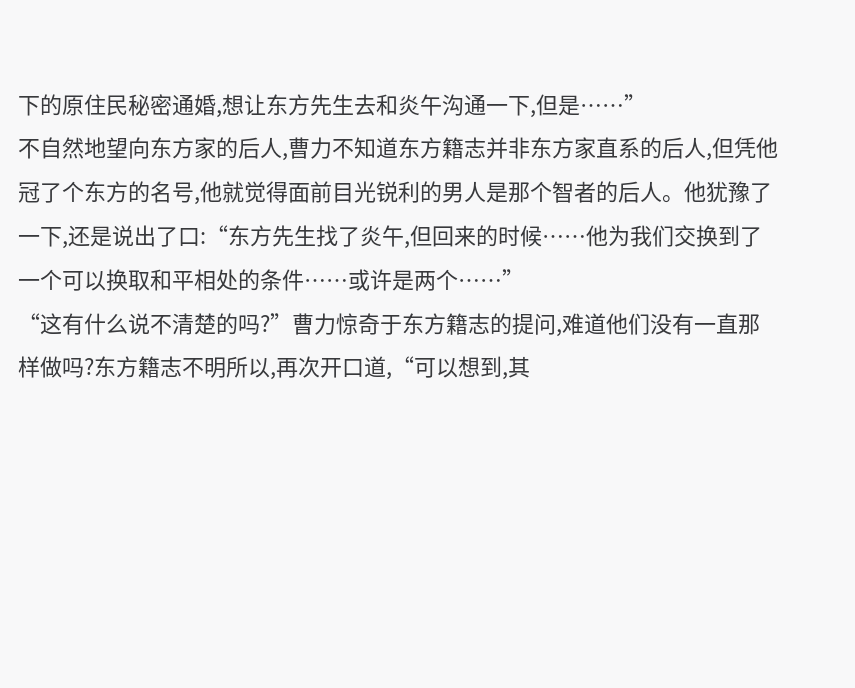下的原住民秘密通婚,想让东方先生去和炎午沟通一下,但是……”
不自然地望向东方家的后人,曹力不知道东方籍志并非东方家直系的后人,但凭他冠了个东方的名号,他就觉得面前目光锐利的男人是那个智者的后人。他犹豫了一下,还是说出了口:“东方先生找了炎午,但回来的时候……他为我们交换到了一个可以换取和平相处的条件……或许是两个……”
“这有什么说不清楚的吗?”曹力惊奇于东方籍志的提问,难道他们没有一直那样做吗?东方籍志不明所以,再次开口道,“可以想到,其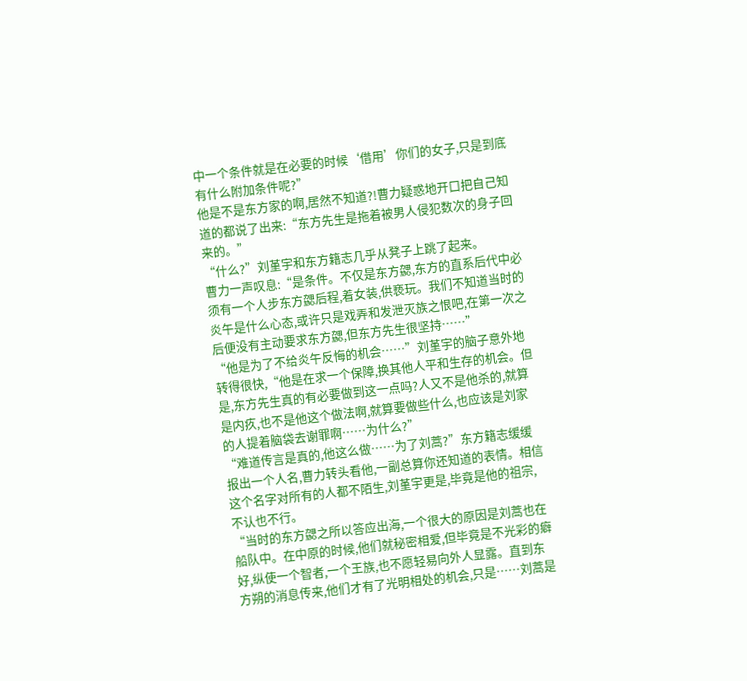中一个条件就是在必要的时候‘借用’你们的女子,只是到底有什么附加条件呢?”
他是不是东方家的啊,居然不知道?!曹力疑惑地开口把自己知道的都说了出来:“东方先生是拖着被男人侵犯数次的身子回来的。”
“什么?”刘堇宇和东方籍志几乎从凳子上跳了起来。
曹力一声叹息:“是条件。不仅是东方勰,东方的直系后代中必须有一个人步东方勰后程,着女装,供亵玩。我们不知道当时的炎午是什么心态,或许只是戏弄和发泄灭族之恨吧,在第一次之后便没有主动要求东方勰,但东方先生很坚持……”
“他是为了不给炎午反悔的机会……”刘堇宇的脑子意外地转得很快,“他是在求一个保障,换其他人平和生存的机会。但是,东方先生真的有必要做到这一点吗?人又不是他杀的,就算是内疚,也不是他这个做法啊,就算要做些什么,也应该是刘家的人提着脑袋去谢罪啊……为什么?”
“难道传言是真的,他这么做……为了刘蒿?”东方籍志缓缓报出一个人名,曹力转头看他,一副总算你还知道的表情。相信这个名字对所有的人都不陌生,刘堇宇更是,毕竟是他的祖宗,不认也不行。
“当时的东方勰之所以答应出海,一个很大的原因是刘蒿也在船队中。在中原的时候,他们就秘密相爱,但毕竟是不光彩的癖好,纵使一个智者,一个王族,也不愿轻易向外人显露。直到东方朔的消息传来,他们才有了光明相处的机会,只是……刘蒿是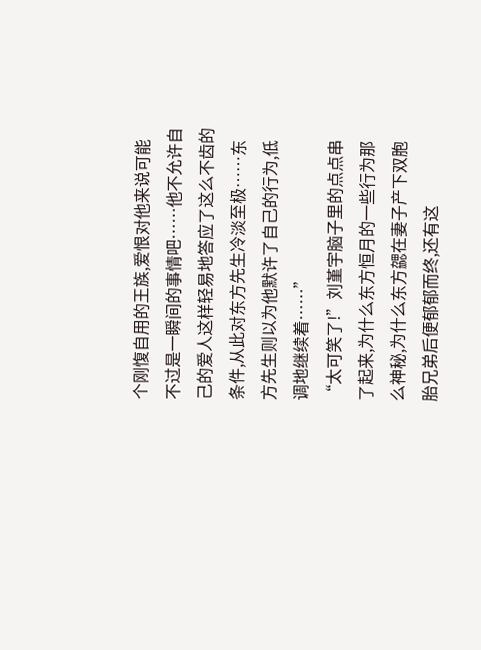个刚愎自用的王族,爱恨对他来说可能不过是一瞬间的事情吧……他不允许自己的爱人这样轻易地答应了这么不齿的条件,从此对东方先生冷淡至极……东方先生则以为他默许了自己的行为,低调地继续着……”
“太可笑了!”刘堇宇脑子里的点点串了起来,为什么东方恒月的一些行为那么神秘,为什么东方勰在妻子产下双胞胎兄弟后便郁郁而终,还有这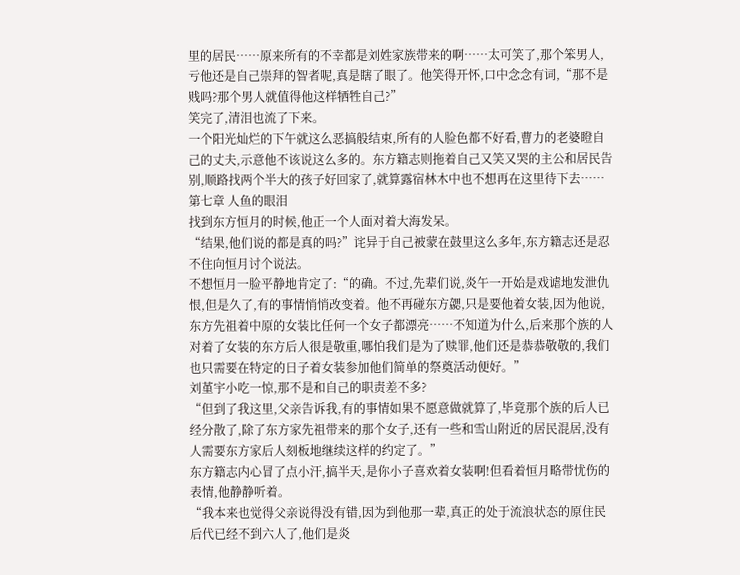里的居民……原来所有的不幸都是刘姓家族带来的啊……太可笑了,那个笨男人,亏他还是自己崇拜的智者呢,真是瞎了眼了。他笑得开怀,口中念念有词,“那不是贱吗?那个男人就值得他这样牺牲自己?”
笑完了,清泪也流了下来。
一个阳光灿烂的下午就这么恶搞般结束,所有的人脸色都不好看,曹力的老婆瞪自己的丈夫,示意他不该说这么多的。东方籍志则拖着自己又笑又哭的主公和居民告别,顺路找两个半大的孩子好回家了,就算露宿林木中也不想再在这里待下去……
第七章 人鱼的眼泪
找到东方恒月的时候,他正一个人面对着大海发呆。
“结果,他们说的都是真的吗?”诧异于自己被蒙在鼓里这么多年,东方籍志还是忍不住向恒月讨个说法。
不想恒月一脸平静地肯定了:“的确。不过,先辈们说,炎午一开始是戏谑地发泄仇恨,但是久了,有的事情悄悄改变着。他不再碰东方勰,只是要他着女装,因为他说,东方先祖着中原的女装比任何一个女子都漂亮……不知道为什么,后来那个族的人对着了女装的东方后人很是敬重,哪怕我们是为了赎罪,他们还是恭恭敬敬的,我们也只需要在特定的日子着女装参加他们简单的祭奠活动便好。”
刘堇宇小吃一惊,那不是和自己的职责差不多?
“但到了我这里,父亲告诉我,有的事情如果不愿意做就算了,毕竟那个族的后人已经分散了,除了东方家先祖带来的那个女子,还有一些和雪山附近的居民混居,没有人需要东方家后人刻板地继续这样的约定了。”
东方籍志内心冒了点小汗,搞半天,是你小子喜欢着女装啊!但看着恒月略带忧伤的表情,他静静听着。
“我本来也觉得父亲说得没有错,因为到他那一辈,真正的处于流浪状态的原住民后代已经不到六人了,他们是炎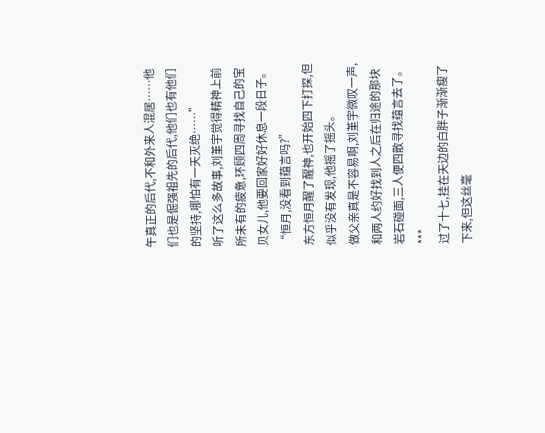午真正的后代,不和外来人混居……他们也是倔强祖先的后代,他们也有他们的坚持,哪怕有一天灭绝……”
听了这么多故事,刘堇宇觉得精神上前所未有的疲惫,环顾四周寻找自己的宝贝女儿,他要回家好好休息一段日子。
“恒月,没看到蕴言吗?”
东方恒月醒了醒神,也开始四下打探,但似乎没有发现,他摇了摇头。
做父亲真是不容易啊,刘堇宇微叹一声,和两人约好找到人之后在归途的那块岩石碰面,三人便四散寻找蕴言去了。
***
过了十七,挂在天边的白胖子渐渐瘦了下来,但这丝毫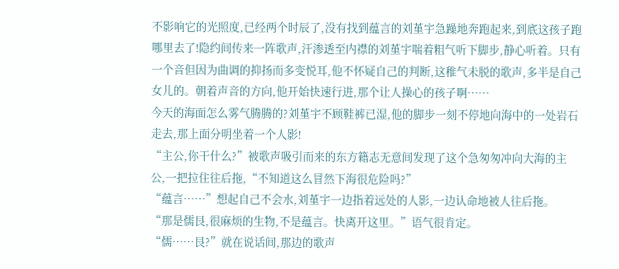不影响它的光照度,已经两个时辰了,没有找到蕴言的刘堇宇急躁地奔跑起来,到底这孩子跑哪里去了!隐约间传来一阵歌声,汗渗透至内襟的刘堇宇喘着粗气听下脚步,静心听着。只有一个音但因为曲调的抑扬而多变悦耳,他不怀疑自己的判断,这稚气未脱的歌声,多半是自己女儿的。朝着声音的方向,他开始快速行进,那个让人操心的孩子啊……
今天的海面怎么雾气腾腾的?刘堇宇不顾鞋裤已湿,他的脚步一刻不停地向海中的一处岩石走去,那上面分明坐着一个人影!
“主公,你干什么?”被歌声吸引而来的东方籍志无意间发现了这个急匆匆冲向大海的主公,一把拉住往后拖,“不知道这么冒然下海很危险吗?”
“蕴言……”想起自己不会水,刘堇宇一边指着远处的人影,一边认命地被人往后拖。
“那是儒艮,很麻烦的生物,不是蕴言。快离开这里。”语气很肯定。
“儒……艮?”就在说话间,那边的歌声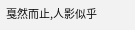戛然而止,人影似乎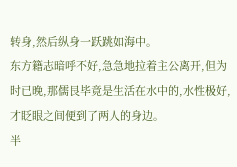转身,然后纵身一跃跳如海中。
东方籍志暗呼不好,急急地拉着主公离开,但为时已晚,那儒艮毕竟是生活在水中的,水性极好,才眨眼之间便到了两人的身边。
半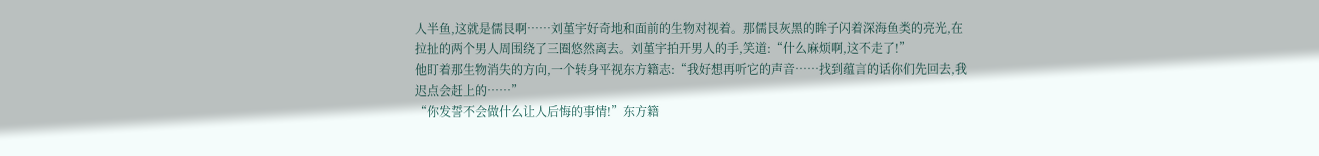人半鱼,这就是儒艮啊……刘堇宇好奇地和面前的生物对视着。那儒艮灰黑的眸子闪着深海鱼类的亮光,在拉扯的两个男人周围绕了三圈悠然离去。刘堇宇拍开男人的手,笑道:“什么麻烦啊,这不走了!”
他盯着那生物消失的方向,一个转身平视东方籍志:“我好想再听它的声音……找到蕴言的话你们先回去,我迟点会赶上的……”
“你发誓不会做什么让人后悔的事情!”东方籍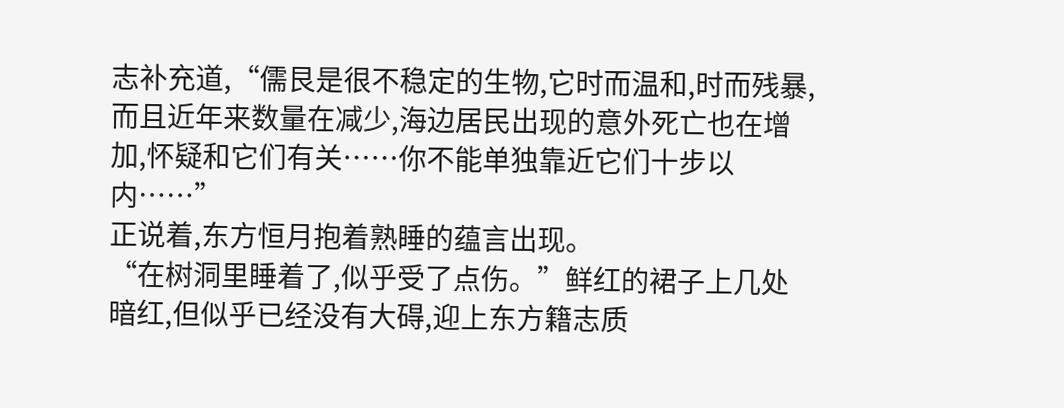志补充道,“儒艮是很不稳定的生物,它时而温和,时而残暴,而且近年来数量在减少,海边居民出现的意外死亡也在增加,怀疑和它们有关……你不能单独靠近它们十步以内……”
正说着,东方恒月抱着熟睡的蕴言出现。
“在树洞里睡着了,似乎受了点伤。”鲜红的裙子上几处暗红,但似乎已经没有大碍,迎上东方籍志质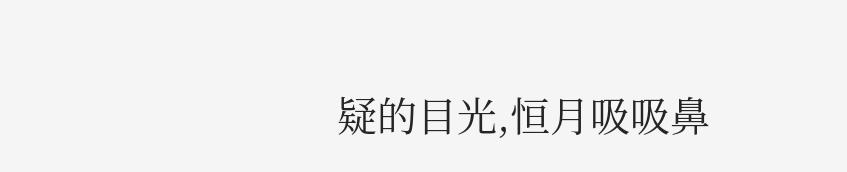疑的目光,恒月吸吸鼻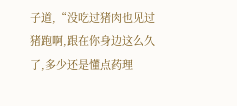子道,“没吃过猪肉也见过猪跑啊,跟在你身边这么久了,多少还是懂点药理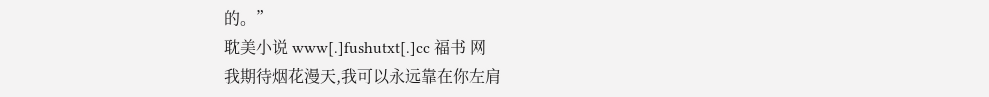的。”
耽美小说 www[.]fushutxt[.]cc 福书 网
我期待烟花漫天,我可以永远靠在你左肩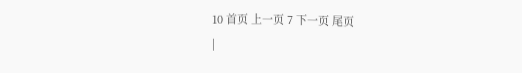10 首页 上一页 7 下一页 尾页
|